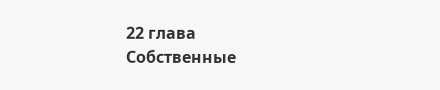22 глава
Собственные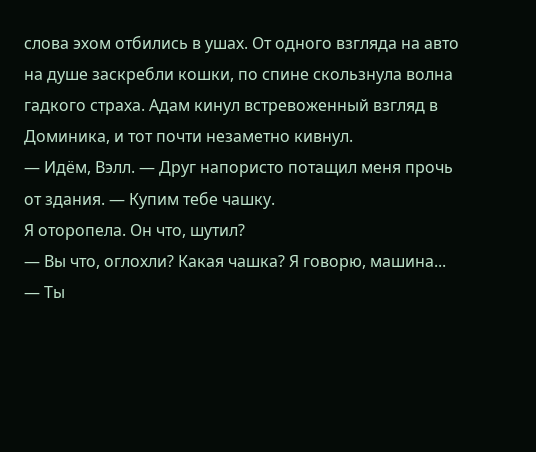слова эхом отбились в ушах. От одного взгляда на авто на душе заскребли кошки, по спине скользнула волна гадкого страха. Адам кинул встревоженный взгляд в Доминика, и тот почти незаметно кивнул.
— Идём, Вэлл. — Друг напористо потащил меня прочь от здания. — Купим тебе чашку.
Я оторопела. Он что, шутил?
— Вы что, оглохли? Какая чашка? Я говорю, машина...
— Ты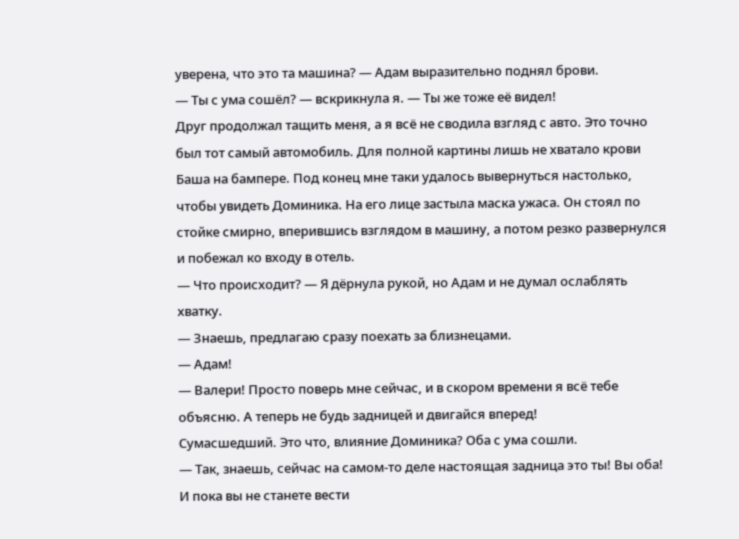уверена, что это та машина? — Адам выразительно поднял брови.
— Ты с ума сошёл? — вскрикнула я. — Ты же тоже её видел!
Друг продолжал тащить меня, а я всё не сводила взгляд с авто. Это точно был тот самый автомобиль. Для полной картины лишь не хватало крови Баша на бампере. Под конец мне таки удалось вывернуться настолько, чтобы увидеть Доминика. На его лице застыла маска ужаса. Он стоял по стойке смирно, вперившись взглядом в машину, а потом резко развернулся и побежал ко входу в отель.
— Что происходит? — Я дёрнула рукой, но Адам и не думал ослаблять хватку.
— Знаешь, предлагаю сразу поехать за близнецами.
— Адам!
— Валери! Просто поверь мне сейчас, и в скором времени я всё тебе объясню. А теперь не будь задницей и двигайся вперед!
Сумасшедший. Это что, влияние Доминика? Оба с ума сошли.
— Так, знаешь, сейчас на самом-то деле настоящая задница это ты! Вы оба! И пока вы не станете вести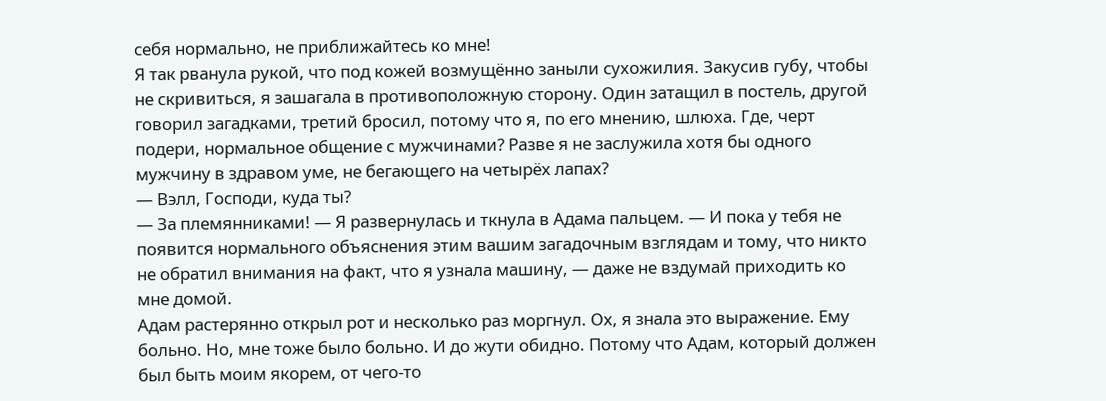себя нормально, не приближайтесь ко мне!
Я так рванула рукой, что под кожей возмущённо заныли сухожилия. Закусив губу, чтобы не скривиться, я зашагала в противоположную сторону. Один затащил в постель, другой говорил загадками, третий бросил, потому что я, по его мнению, шлюха. Где, черт подери, нормальное общение с мужчинами? Разве я не заслужила хотя бы одного мужчину в здравом уме, не бегающего на четырёх лапах?
— Вэлл, Господи, куда ты?
— За племянниками! — Я развернулась и ткнула в Адама пальцем. — И пока у тебя не появится нормального объяснения этим вашим загадочным взглядам и тому, что никто не обратил внимания на факт, что я узнала машину, — даже не вздумай приходить ко мне домой.
Адам растерянно открыл рот и несколько раз моргнул. Ох, я знала это выражение. Ему больно. Но, мне тоже было больно. И до жути обидно. Потому что Адам, который должен был быть моим якорем, от чего-то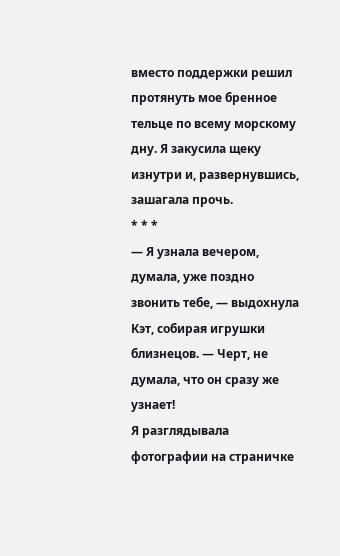вместо поддержки решил протянуть мое бренное тельце по всему морскому дну. Я закусила щеку изнутри и, развернувшись, зашагала прочь.
* * *
— Я узнала вечером, думала, уже поздно звонить тебе, — выдохнула Кэт, собирая игрушки близнецов. — Черт, не думала, что он сразу же узнает!
Я разглядывала фотографии на страничке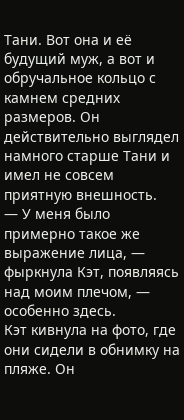Тани. Вот она и её будущий муж, а вот и обручальное кольцо с камнем средних размеров. Он действительно выглядел намного старше Тани и имел не совсем приятную внешность.
— У меня было примерно такое же выражение лица, — фыркнула Кэт, появляясь над моим плечом, — особенно здесь.
Кэт кивнула на фото, где они сидели в обнимку на пляже. Он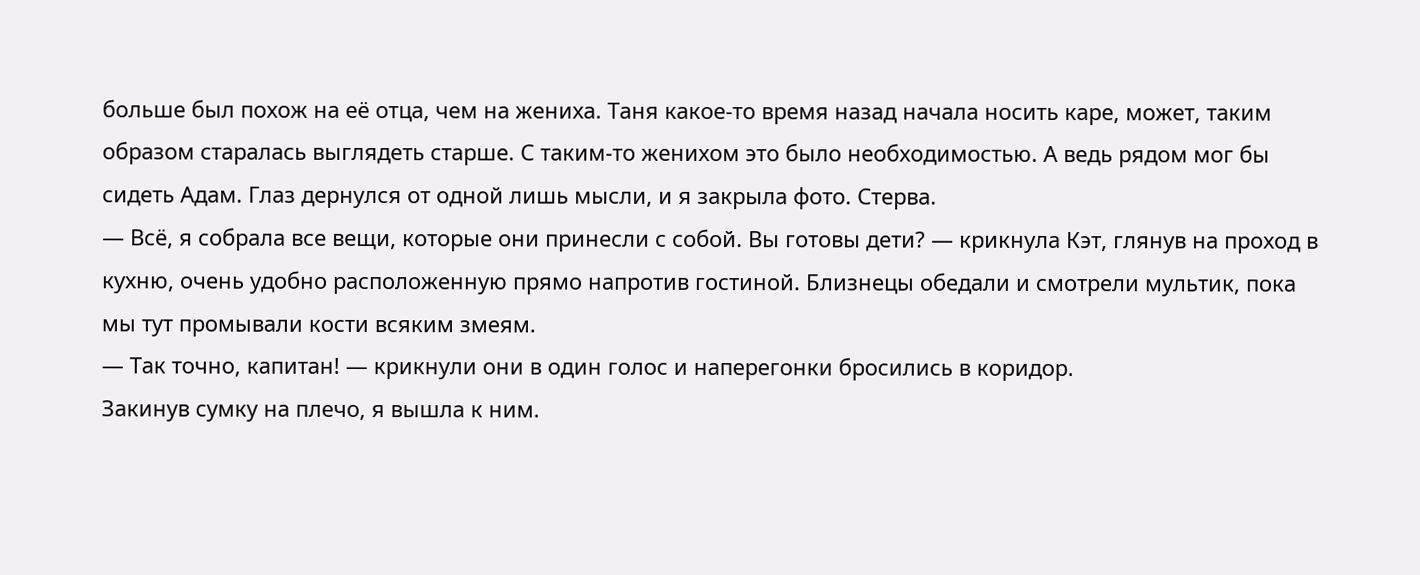больше был похож на её отца, чем на жениха. Таня какое-то время назад начала носить каре, может, таким образом старалась выглядеть старше. С таким-то женихом это было необходимостью. А ведь рядом мог бы сидеть Адам. Глаз дернулся от одной лишь мысли, и я закрыла фото. Стерва.
— Всё, я собрала все вещи, которые они принесли с собой. Вы готовы дети? — крикнула Кэт, глянув на проход в кухню, очень удобно расположенную прямо напротив гостиной. Близнецы обедали и смотрели мультик, пока мы тут промывали кости всяким змеям.
— Так точно, капитан! — крикнули они в один голос и наперегонки бросились в коридор.
Закинув сумку на плечо, я вышла к ним.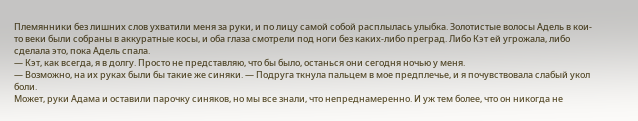Племянники без лишних слов ухватили меня за руки, и по лицу самой собой расплылась улыбка. Золотистые волосы Адель в кои-то веки были собраны в аккуратные косы, и оба глаза смотрели под ноги без каких-либо преград. Либо Кэт ей угрожала, либо сделала это, пока Адель спала.
— Кэт, как всегда, я в долгу. Просто не представляю, что бы было, останься они сегодня ночью у меня.
— Возможно, на их руках были бы такие же синяки. — Подруга ткнула пальцем в мое предплечье, и я почувствовала слабый укол боли.
Может, руки Адама и оставили парочку синяков, но мы все знали, что непреднамеренно. И уж тем более, что он никогда не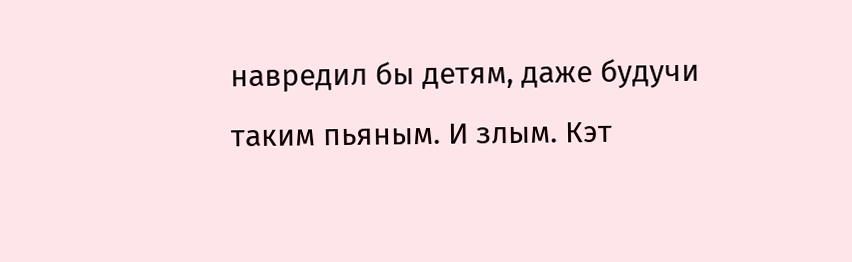навредил бы детям, даже будучи таким пьяным. И злым. Кэт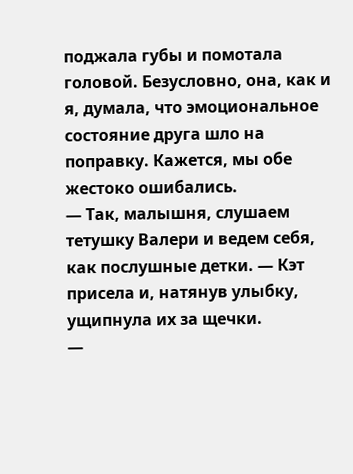поджала губы и помотала головой. Безусловно, она, как и я, думала, что эмоциональное состояние друга шло на поправку. Кажется, мы обе жестоко ошибались.
— Так, малышня, слушаем тетушку Валери и ведем себя, как послушные детки. — Кэт присела и, натянув улыбку, ущипнула их за щечки.
—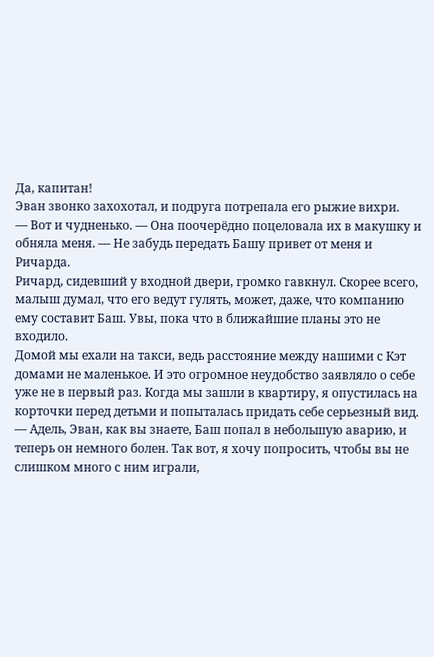Да, капитан!
Эван звонко захохотал, и подруга потрепала его рыжие вихри.
— Вот и чудненько. — Она поочерёдно поцеловала их в макушку и обняла меня. — Не забудь передать Башу привет от меня и Ричарда.
Ричард, сидевший у входной двери, громко гавкнул. Скорее всего, малыш думал, что его ведут гулять, может, даже, что компанию ему составит Баш. Увы, пока что в ближайшие планы это не входило.
Домой мы ехали на такси, ведь расстояние между нашими с Кэт домами не маленькое. И это огромное неудобство заявляло о себе уже не в первый раз. Когда мы зашли в квартиру, я опустилась на корточки перед детьми и попыталась придать себе серьезный вид.
— Адель, Эван, как вы знаете, Баш попал в небольшую аварию, и теперь он немного болен. Так вот, я хочу попросить, чтобы вы не слишком много с ним играли,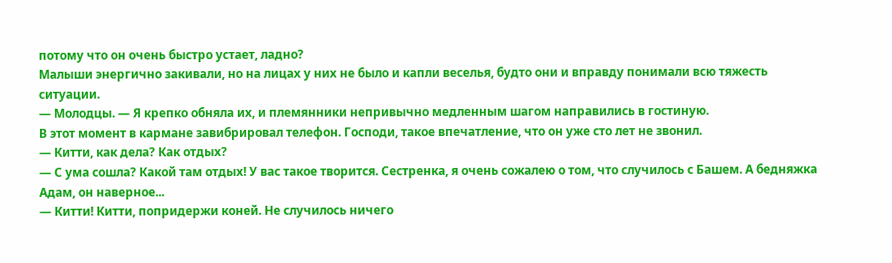потому что он очень быстро устает, ладно?
Малыши энергично закивали, но на лицах у них не было и капли веселья, будто они и вправду понимали всю тяжесть ситуации.
— Молодцы. — Я крепко обняла их, и племянники непривычно медленным шагом направились в гостиную.
В этот момент в кармане завибрировал телефон. Господи, такое впечатление, что он уже сто лет не звонил.
— Китти, как дела? Как отдых?
— С ума сошла? Какой там отдых! У вас такое творится. Сестренка, я очень сожалею о том, что случилось с Башем. А бедняжка Адам, он наверное...
— Китти! Китти, попридержи коней. Не случилось ничего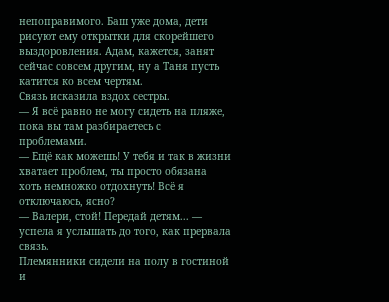непоправимого. Баш уже дома, дети рисуют ему открытки для скорейшего выздоровления. Адам, кажется, занят сейчас совсем другим, ну а Таня пусть катится ко всем чертям.
Связь исказила вздох сестры.
— Я всё равно не могу сидеть на пляже, пока вы там разбираетесь с проблемами.
— Ещё как можешь! У тебя и так в жизни хватает проблем, ты просто обязана хоть немножко отдохнуть! Всё я отключаюсь, ясно?
— Валери, стой! Передай детям... — успела я услышать до того, как прервала связь.
Племянники сидели на полу в гостиной и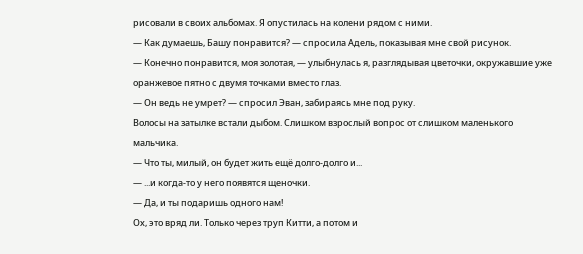рисовали в своих альбомах. Я опустилась на колени рядом с ними.
— Как думаешь, Башу понравится? — спросила Адель, показывая мне свой рисунок.
— Конечно понравится, моя золотая, — улыбнулась я, разглядывая цветочки, окружавшие уже оранжевое пятно с двумя точками вместо глаз.
— Он ведь не умрет? — спросил Эван, забираясь мне под руку.
Волосы на затылке встали дыбом. Слишком взрослый вопрос от слишком маленького мальчика.
— Что ты, милый, он будет жить ещё долго-долго и...
— ...и когда-то у него появятся щеночки.
— Да, и ты подаришь одного нам!
Ох, это вряд ли. Только через труп Китти, а потом и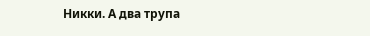Никки. А два трупа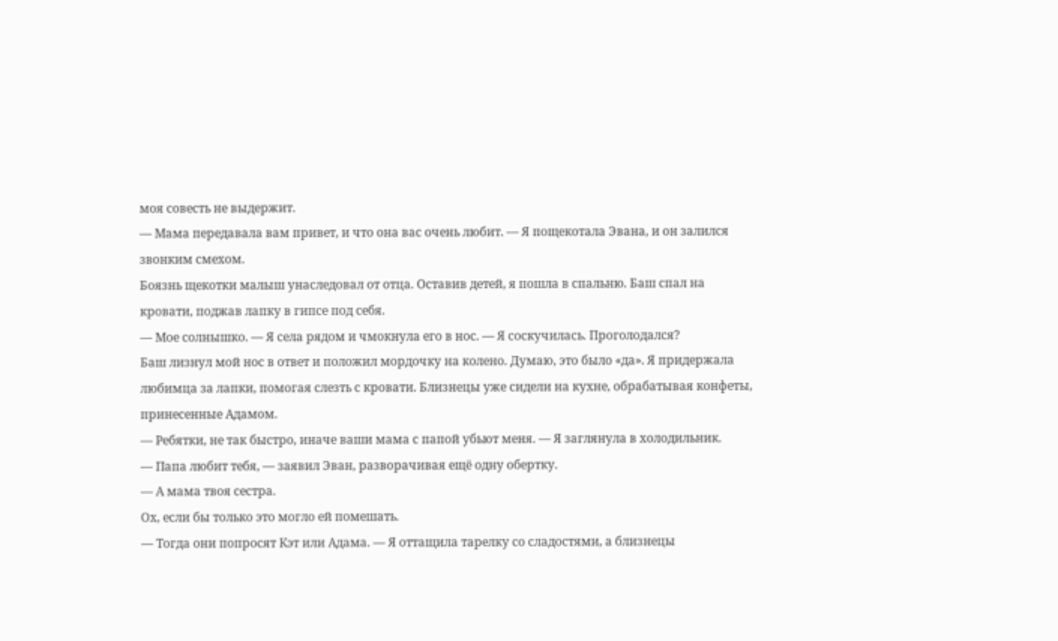моя совесть не выдержит.
— Мама передавала вам привет, и что она вас очень любит. — Я пощекотала Эвана, и он залился звонким смехом.
Боязнь щекотки малыш унаследовал от отца. Оставив детей, я пошла в спальню. Баш спал на кровати, поджав лапку в гипсе под себя.
— Мое солнышко. — Я села рядом и чмокнула его в нос. — Я соскучилась. Проголодался?
Баш лизнул мой нос в ответ и положил мордочку на колено. Думаю, это было «да». Я придержала любимца за лапки, помогая слезть с кровати. Близнецы уже сидели на кухне, обрабатывая конфеты, принесенные Адамом.
— Ребятки, не так быстро, иначе ваши мама с папой убьют меня. — Я заглянула в холодильник.
— Папа любит тебя, — заявил Эван, разворачивая ещё одну обертку.
— А мама твоя сестра.
Ох, если бы только это могло ей помешать.
— Тогда они попросят Кэт или Адама. — Я оттащила тарелку со сладостями, а близнецы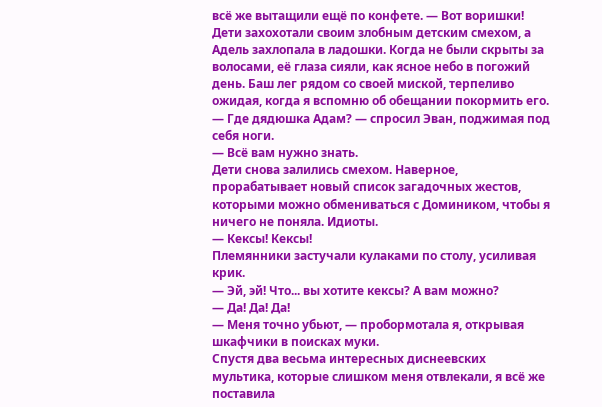всё же вытащили ещё по конфете. — Вот воришки!
Дети захохотали своим злобным детским смехом, а Адель захлопала в ладошки. Когда не были скрыты за волосами, её глаза сияли, как ясное небо в погожий день. Баш лег рядом со своей миской, терпеливо ожидая, когда я вспомню об обещании покормить его.
— Где дядюшка Адам? — спросил Эван, поджимая под себя ноги.
— Всё вам нужно знать.
Дети снова залились смехом. Наверное, прорабатывает новый список загадочных жестов, которыми можно обмениваться с Домиником, чтобы я ничего не поняла. Идиоты.
— Кексы! Кексы!
Племянники застучали кулаками по столу, усиливая крик.
— Эй, эй! Что... вы хотите кексы? А вам можно?
— Да! Да! Да!
— Меня точно убьют, — пробормотала я, открывая шкафчики в поисках муки.
Спустя два весьма интересных диснеевских мультика, которые слишком меня отвлекали, я всё же поставила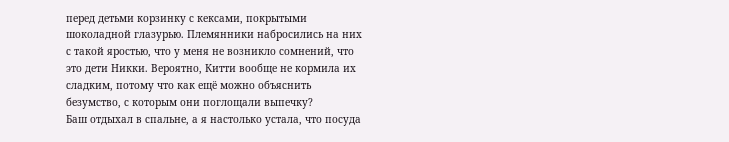перед детьми корзинку с кексами, покрытыми шоколадной глазурью. Племянники набросились на них с такой яростью, что у меня не возникло сомнений, что это дети Никки. Вероятно, Китти вообще не кормила их сладким, потому что как ещё можно объяснить безумство, с которым они поглощали выпечку?
Баш отдыхал в спальне, а я настолько устала, что посуда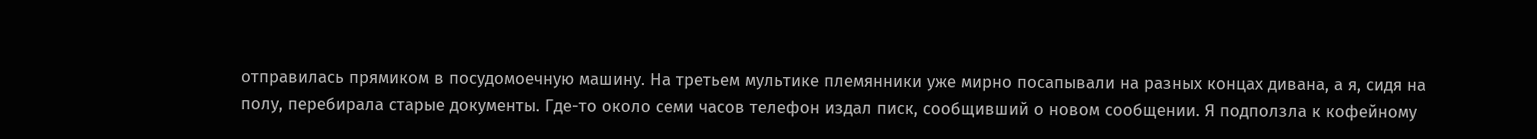отправилась прямиком в посудомоечную машину. На третьем мультике племянники уже мирно посапывали на разных концах дивана, а я, сидя на полу, перебирала старые документы. Где-то около семи часов телефон издал писк, сообщивший о новом сообщении. Я подползла к кофейному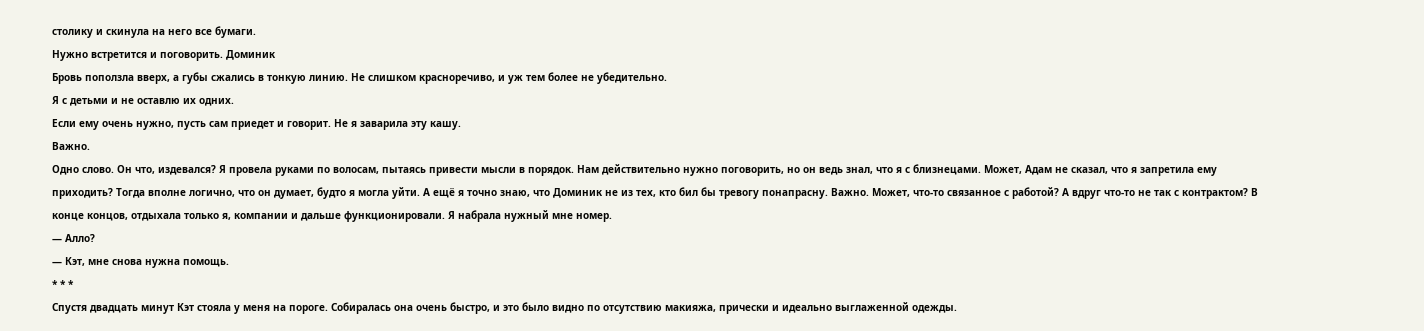столику и скинула на него все бумаги.
Нужно встретится и поговорить. Доминик
Бровь поползла вверх, а губы сжались в тонкую линию. Не слишком красноречиво, и уж тем более не убедительно.
Я с детьми и не оставлю их одних.
Если ему очень нужно, пусть сам приедет и говорит. Не я заварила эту кашу.
Важно.
Одно слово. Он что, издевался? Я провела руками по волосам, пытаясь привести мысли в порядок. Нам действительно нужно поговорить, но он ведь знал, что я с близнецами. Может, Адам не сказал, что я запретила ему приходить? Тогда вполне логично, что он думает, будто я могла уйти. А ещё я точно знаю, что Доминик не из тех, кто бил бы тревогу понапрасну. Важно. Может, что-то связанное с работой? А вдруг что-то не так с контрактом? В конце концов, отдыхала только я, компании и дальше функционировали. Я набрала нужный мне номер.
— Алло?
— Кэт, мне снова нужна помощь.
* * *
Спустя двадцать минут Кэт стояла у меня на пороге. Собиралась она очень быстро, и это было видно по отсутствию макияжа, прически и идеально выглаженной одежды.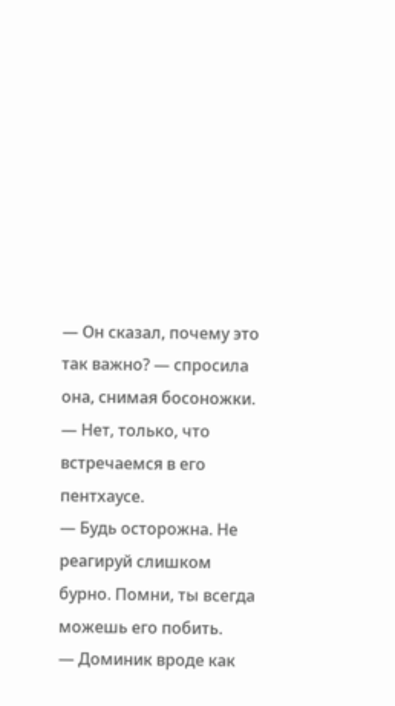— Он сказал, почему это так важно? — спросила она, снимая босоножки.
— Нет, только, что встречаемся в его пентхаусе.
— Будь осторожна. Не реагируй слишком бурно. Помни, ты всегда можешь его побить.
— Доминик вроде как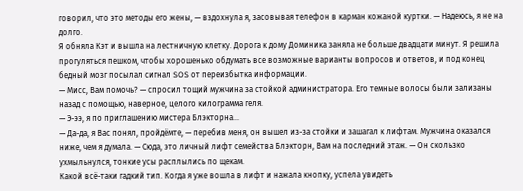говорил, что это методы его жены, — вздохнула я, засовывая телефон в карман кожаной куртки. — Надеюсь, я не на долго.
Я обняла Кэт и вышла на лестничную клетку. Дорога к дому Доминика заняла не больше двадцати минут. Я решила прогуляться пешком, чтобы хорошенько обдумать все возможные варианты вопросов и ответов, и под конец бедный мозг посылал сигнал SOS от переизбытка информации.
— Мисс, Вам помочь? — спросил тощий мужчина за стойкой администратора. Его темные волосы были зализаны назад с помощью, наверное, целого килограмма геля.
— Э-ээ, я по приглашению мистера Блэкторна...
— Да-да, я Вас понял, пройдёмте, — перебив меня, он вышел из-за стойки и зашагал к лифтам. Мужчина оказался ниже, чем я думала. — Сюда, это личный лифт семейства Блэкторн, Вам на последний этаж. — Он скользко ухмыльнулся, тонкие усы расплылись по щекам.
Какой всё-таки гадкий тип. Когда я уже вошла в лифт и нажала кнопку, успела увидеть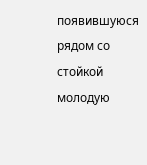появившуюся рядом со стойкой молодую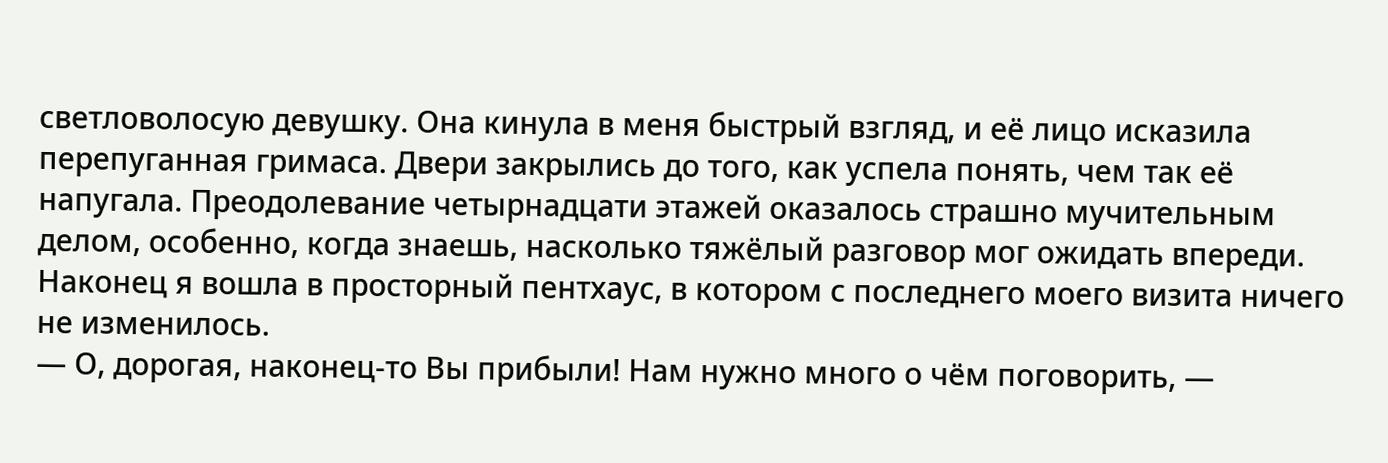светловолосую девушку. Она кинула в меня быстрый взгляд, и её лицо исказила перепуганная гримаса. Двери закрылись до того, как успела понять, чем так её напугала. Преодолевание четырнадцати этажей оказалось страшно мучительным делом, особенно, когда знаешь, насколько тяжёлый разговор мог ожидать впереди. Наконец я вошла в просторный пентхаус, в котором с последнего моего визита ничего не изменилось.
— О, дорогая, наконец-то Вы прибыли! Нам нужно много о чём поговорить, —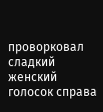проворковал сладкий женский голосок справа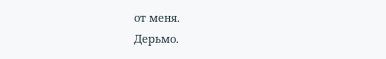от меня.
Дерьмо.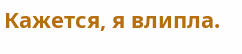Кажется, я влипла.